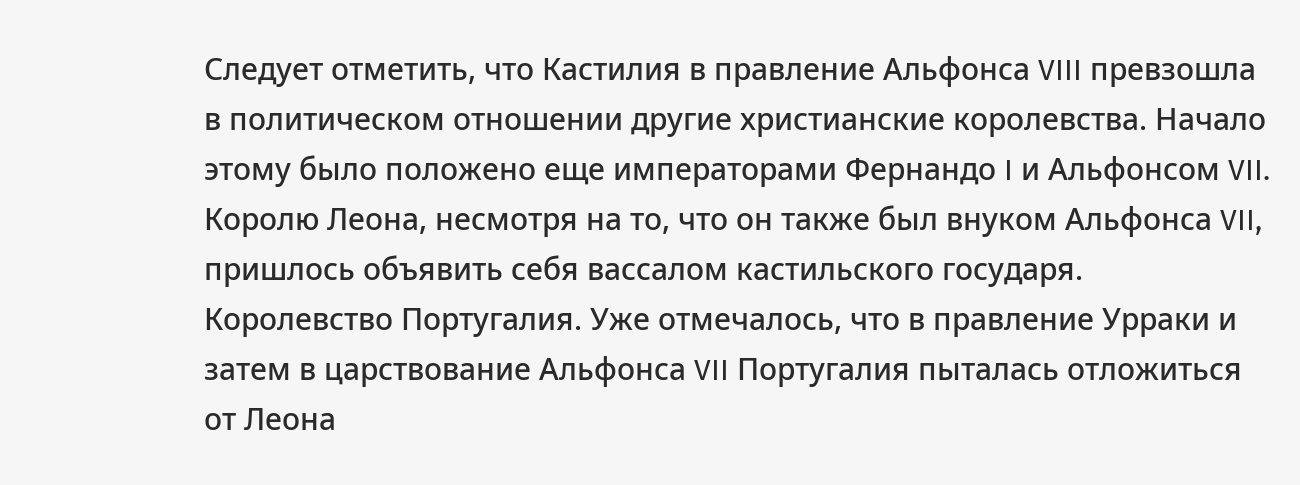Следует отметить, что Кастилия в правление Альфонса VIII превзошла в политическом отношении другие христианские королевства. Начало этому было положено еще императорами Фернандо I и Альфонсом VII. Королю Леона, несмотря на то, что он также был внуком Альфонса VII, пришлось объявить себя вассалом кастильского государя.
Королевство Португалия. Уже отмечалось, что в правление Урраки и затем в царствование Альфонса VII Португалия пыталась отложиться от Леона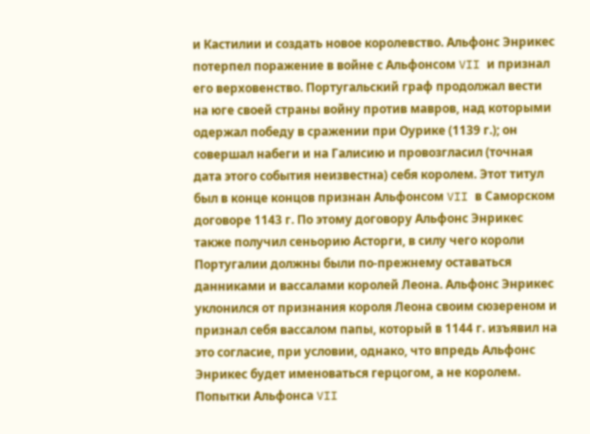и Кастилии и создать новое королевство. Альфонс Энрикес потерпел поражение в войне с Альфонсом VII и признал его верховенство. Португальский граф продолжал вести на юге своей страны войну против мавров, над которыми одержал победу в сражении при Оурике (1139 г.); он совершал набеги и на Галисию и провозгласил (точная дата этого события неизвестна) себя королем. Этот титул был в конце концов признан Альфонсом VII в Саморском договоре 1143 г. По этому договору Альфонс Энрикес также получил сеньорию Асторги, в силу чего короли Португалии должны были по-прежнему оставаться данниками и вассалами королей Леона. Альфонс Энрикес уклонился от признания короля Леона своим сюзереном и признал себя вассалом папы, который в 1144 г. изъявил на это согласие, при условии, однако, что впредь Альфонс Энрикес будет именоваться герцогом, а не королем. Попытки Альфонса VII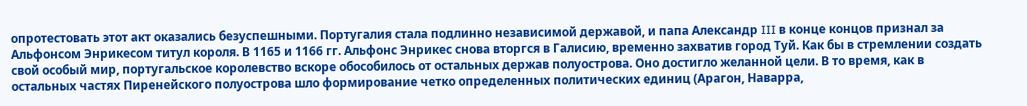опротестовать этот акт оказались безуспешными. Португалия стала подлинно независимой державой, и папа Александр III в конце концов признал за Альфонсом Энрикесом титул короля. В 1165 и 1166 гг. Альфонс Энрикес снова вторгся в Галисию, временно захватив город Туй. Как бы в стремлении создать свой особый мир, португальское королевство вскоре обособилось от остальных держав полуострова. Оно достигло желанной цели. В то время, как в остальных частях Пиренейского полуострова шло формирование четко определенных политических единиц (Арагон, Наварра,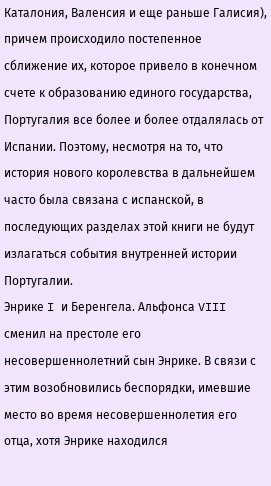Каталония, Валенсия и еще раньше Галисия), причем происходило постепенное сближение их, которое привело в конечном счете к образованию единого государства, Португалия все более и более отдалялась от Испании. Поэтому, несмотря на то, что история нового королевства в дальнейшем часто была связана с испанской, в последующих разделах этой книги не будут излагаться события внутренней истории Португалии.
Энрике I и Беренгела. Альфонса VIII сменил на престоле его несовершеннолетний сын Энрике. В связи с этим возобновились беспорядки, имевшие место во время несовершеннолетия его отца, хотя Энрике находился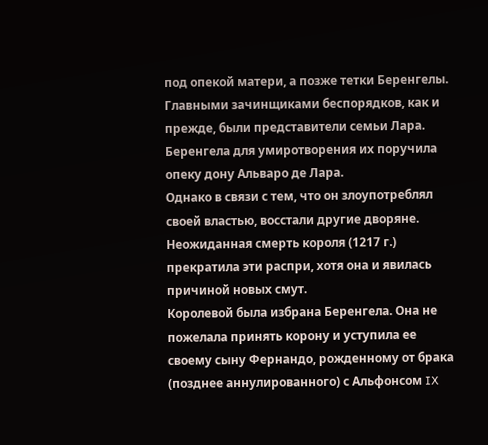под опекой матери, а позже тетки Беренгелы. Главными зачинщиками беспорядков, как и прежде, были представители семьи Лара. Беренгела для умиротворения их поручила опеку дону Альваро де Лара.
Однако в связи с тем, что он злоупотреблял своей властью, восстали другие дворяне. Неожиданная смерть короля (1217 г.) прекратила эти распри, хотя она и явилась причиной новых смут.
Королевой была избрана Беренгела. Она не пожелала принять корону и уступила ее своему сыну Фернандо, рожденному от брака (позднее аннулированного) с Альфонсом IX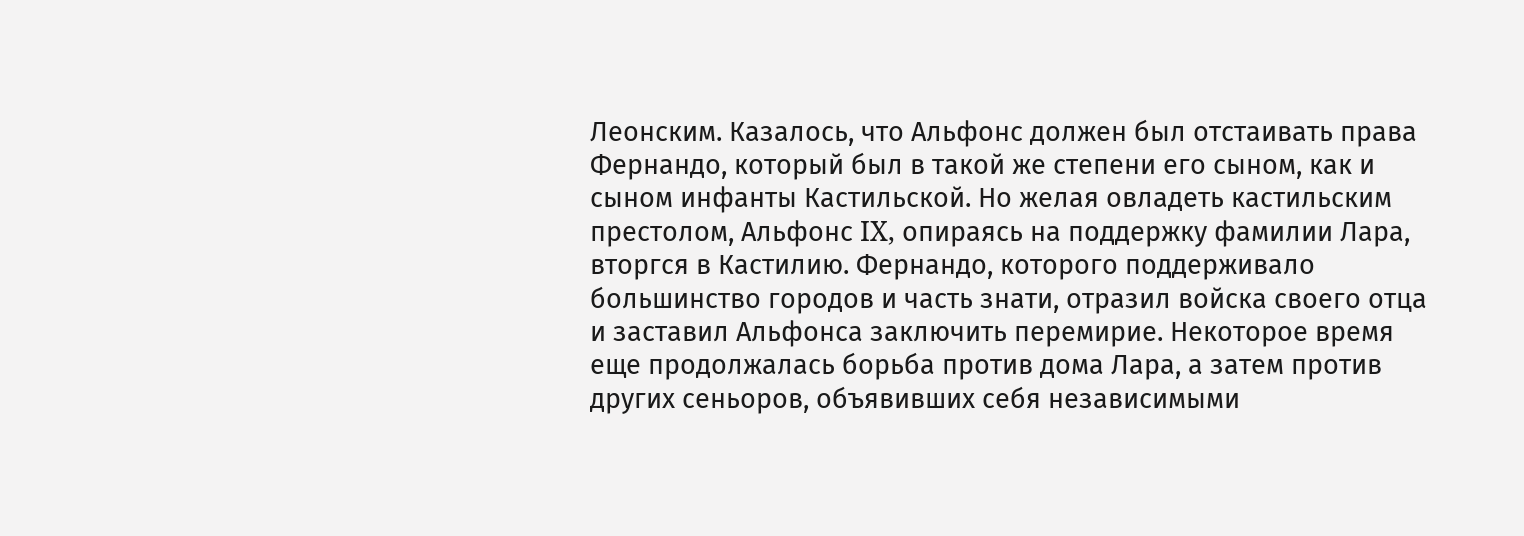Леонским. Казалось, что Альфонс должен был отстаивать права Фернандо, который был в такой же степени его сыном, как и сыном инфанты Кастильской. Но желая овладеть кастильским престолом, Альфонс IX, опираясь на поддержку фамилии Лара, вторгся в Кастилию. Фернандо, которого поддерживало большинство городов и часть знати, отразил войска своего отца и заставил Альфонса заключить перемирие. Некоторое время еще продолжалась борьба против дома Лара, а затем против других сеньоров, объявивших себя независимыми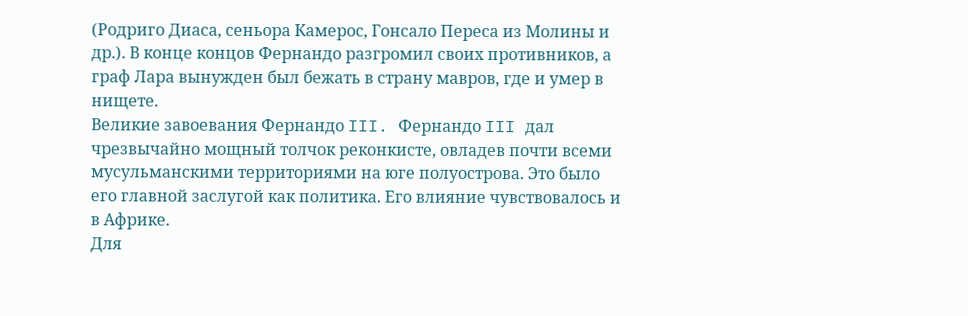(Родриго Диаса, сеньора Камерос, Гонсало Переса из Молины и др.). В конце концов Фернандо разгромил своих противников, а граф Лара вынужден был бежать в страну мавров, где и умер в нищете.
Великие завоевания Фернандо III. Фернандо III дал чрезвычайно мощный толчок реконкисте, овладев почти всеми мусульманскими территориями на юге полуострова. Это было его главной заслугой как политика. Его влияние чувствовалось и в Африке.
Для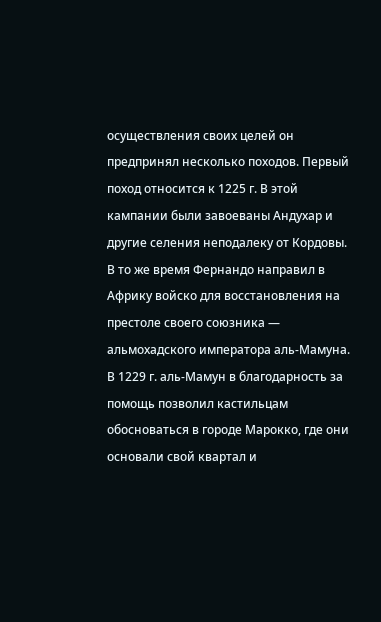осуществления своих целей он предпринял несколько походов. Первый поход относится к 1225 г. В этой кампании были завоеваны Андухар и другие селения неподалеку от Кордовы. В то же время Фернандо направил в Африку войско для восстановления на престоле своего союзника — альмохадского императора аль-Мамуна. В 1229 г. аль-Мамун в благодарность за помощь позволил кастильцам обосноваться в городе Марокко, где они основали свой квартал и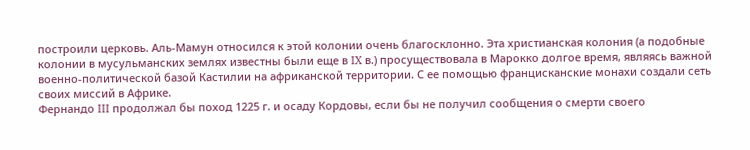построили церковь. Аль-Мамун относился к этой колонии очень благосклонно. Эта христианская колония (а подобные колонии в мусульманских землях известны были еще в IX в.) просуществовала в Марокко долгое время, являясь важной военно-политической базой Кастилии на африканской территории. С ее помощью францисканские монахи создали сеть своих миссий в Африке.
Фернандо III продолжал бы поход 1225 г. и осаду Кордовы, если бы не получил сообщения о смерти своего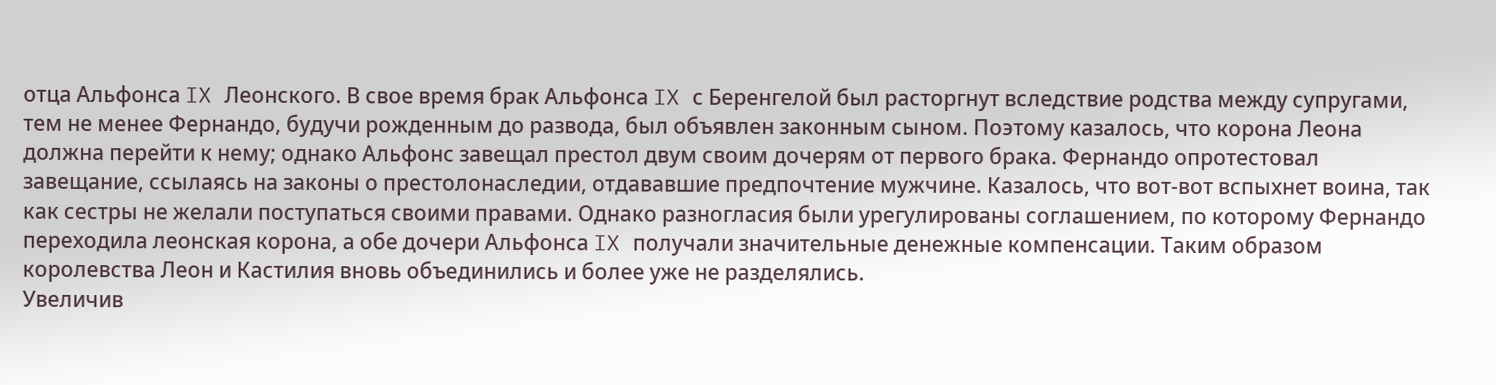отца Альфонса IX Леонского. В свое время брак Альфонса IX с Беренгелой был расторгнут вследствие родства между супругами, тем не менее Фернандо, будучи рожденным до развода, был объявлен законным сыном. Поэтому казалось, что корона Леона должна перейти к нему; однако Альфонс завещал престол двум своим дочерям от первого брака. Фернандо опротестовал завещание, ссылаясь на законы о престолонаследии, отдававшие предпочтение мужчине. Казалось, что вот-вот вспыхнет воина, так как сестры не желали поступаться своими правами. Однако разногласия были урегулированы соглашением, по которому Фернандо переходила леонская корона, а обе дочери Альфонса IX получали значительные денежные компенсации. Таким образом королевства Леон и Кастилия вновь объединились и более уже не разделялись.
Увеличив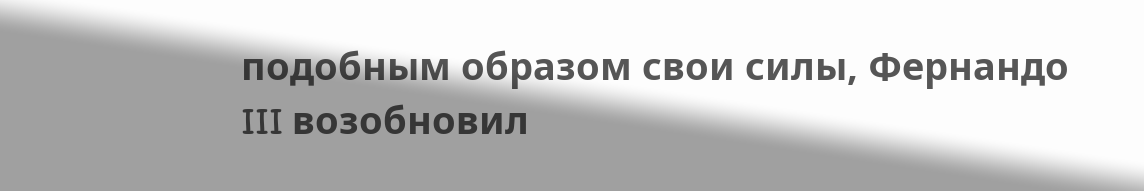подобным образом свои силы, Фернандо III возобновил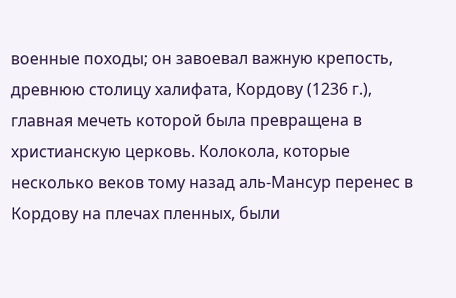военные походы; он завоевал важную крепость, древнюю столицу халифата, Кордову (1236 г.), главная мечеть которой была превращена в христианскую церковь. Колокола, которые несколько веков тому назад аль-Мансур перенес в Кордову на плечах пленных, были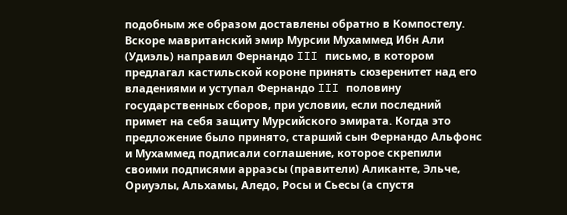подобным же образом доставлены обратно в Компостелу. Вскоре мавританский эмир Мурсии Мухаммед Ибн Али (Удиэль) направил Фернандо III письмо, в котором предлагал кастильской короне принять сюзеренитет над его владениями и уступал Фернандо III половину государственных сборов, при условии, если последний примет на себя защиту Мурсийского эмирата. Когда это предложение было принято, старший сын Фернандо Альфонс и Мухаммед подписали соглашение, которое скрепили своими подписями арраэсы (правители) Аликанте, Эльче, Ориуэлы, Альхамы, Аледо, Росы и Сьесы (а спустя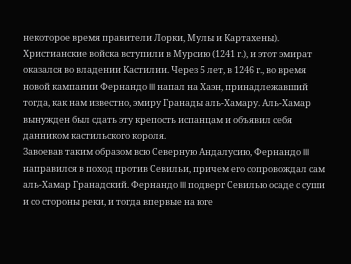некоторое время правители Лорки, Мулы и Картахены). Христианские войска вступили в Мурсию (1241 г.), и этот эмират оказался во владении Кастилии. Через 5 лет, в 1246 г., во время новой кампании Фернандо III напал на Хаэн, принадлежавший тогда, как нам известно, эмиру Гранады аль-Хамару. Аль-Хамар вынужден был сдать эту крепость испанцам и объявил себя данником кастильского короля.
Завоевав таким образом всю Северную Андалусию, Фернандо III направился в поход против Севильи, причем его сопровождал сам аль-Хамар Гранадский. Фернандо III подверг Севилью осаде с суши и со стороны реки, и тогда впервые на юге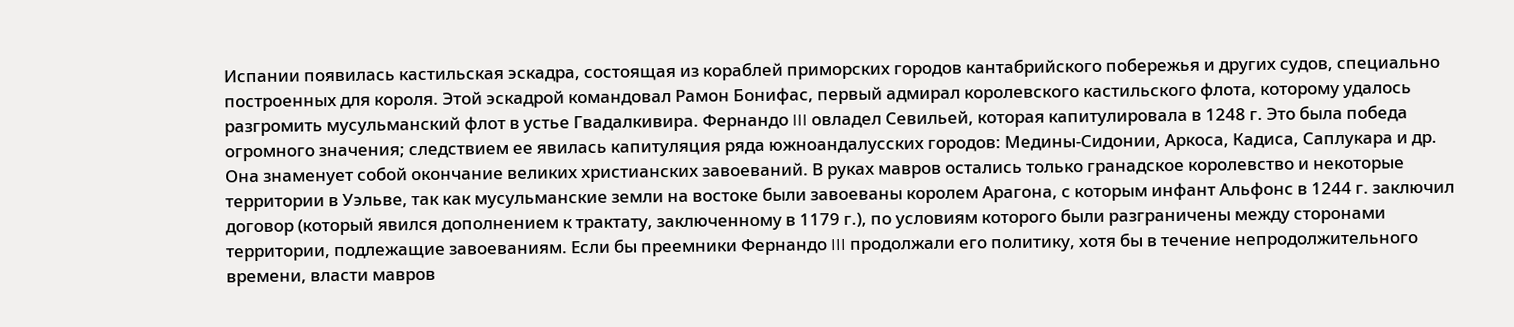Испании появилась кастильская эскадра, состоящая из кораблей приморских городов кантабрийского побережья и других судов, специально построенных для короля. Этой эскадрой командовал Рамон Бонифас, первый адмирал королевского кастильского флота, которому удалось разгромить мусульманский флот в устье Гвадалкивира. Фернандо III овладел Севильей, которая капитулировала в 1248 г. Это была победа огромного значения; следствием ее явилась капитуляция ряда южноандалусских городов: Медины-Сидонии, Аркоса, Кадиса, Саплукара и др. Она знаменует собой окончание великих христианских завоеваний. В руках мавров остались только гранадское королевство и некоторые территории в Уэльве, так как мусульманские земли на востоке были завоеваны королем Арагона, с которым инфант Альфонс в 1244 г. заключил договор (который явился дополнением к трактату, заключенному в 1179 г.), по условиям которого были разграничены между сторонами территории, подлежащие завоеваниям. Если бы преемники Фернандо III продолжали его политику, хотя бы в течение непродолжительного времени, власти мавров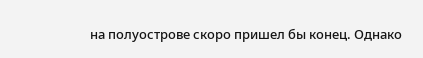на полуострове скоро пришел бы конец. Однако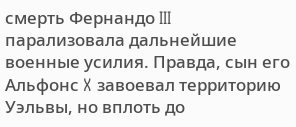смерть Фернандо III парализовала дальнейшие военные усилия. Правда, сын его Альфонс X завоевал территорию Уэльвы, но вплоть до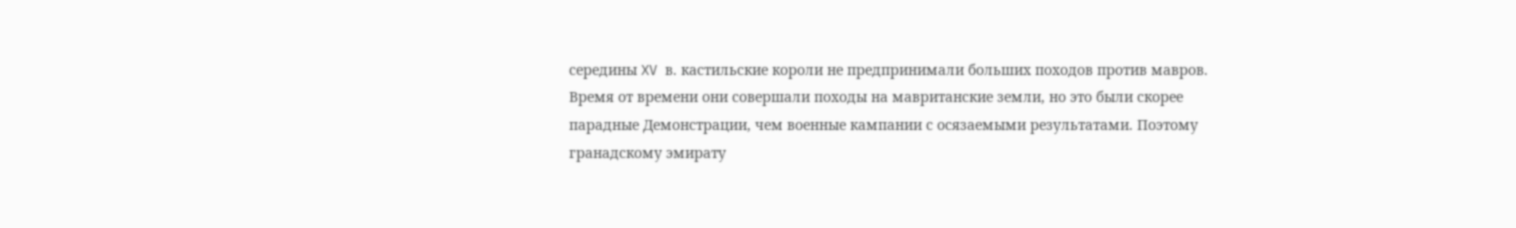середины XV в. кастильские короли не предпринимали больших походов против мавров. Время от времени они совершали походы на мавританские земли, но это были скорее парадные Демонстрации, чем военные кампании с осязаемыми результатами. Поэтому гранадскому эмирату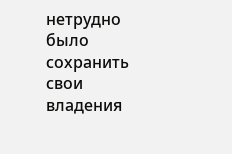нетрудно было сохранить свои владения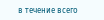в течение всего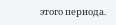этого периода.